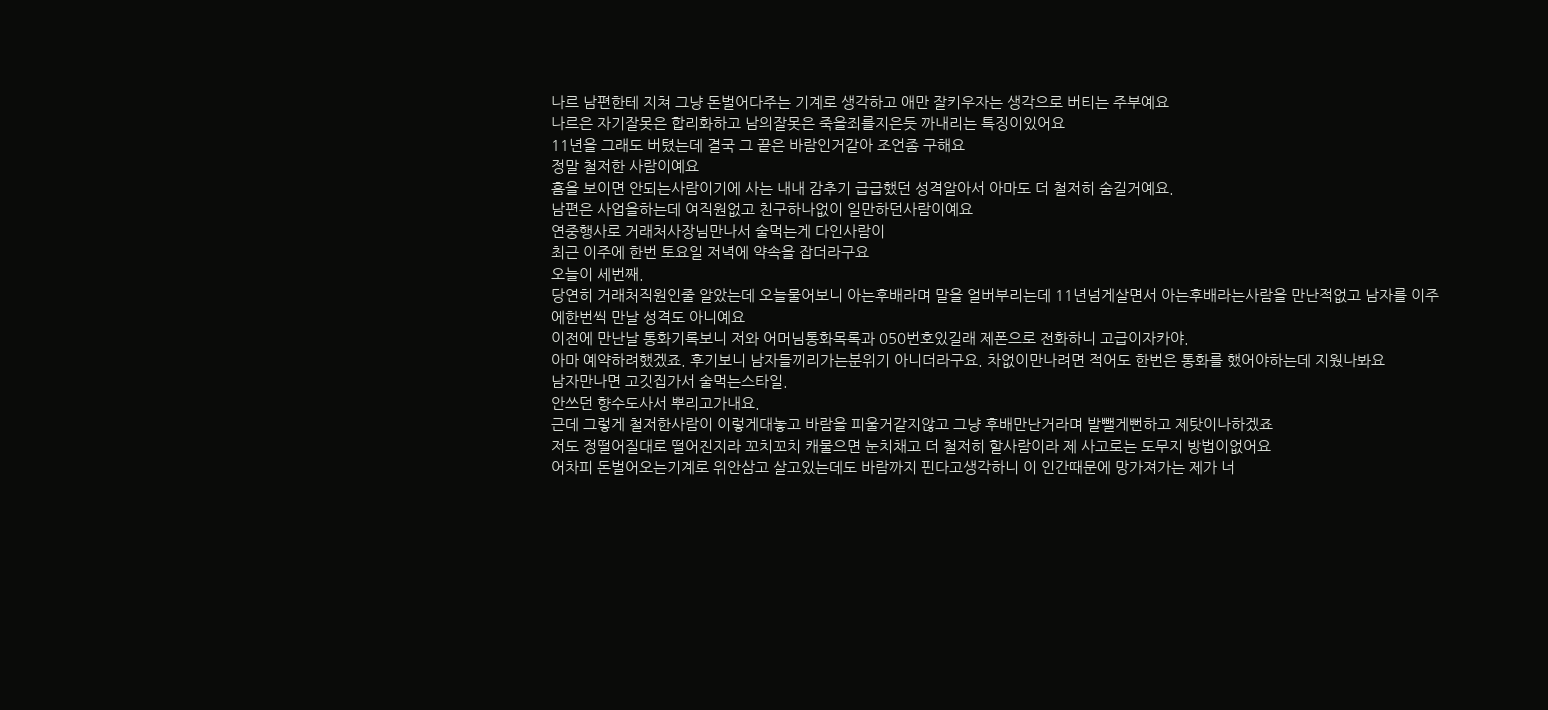나르 남편한테 지쳐 그냥 돈벌어다주는 기계로 생각하고 애만 잘키우자는 생각으로 버티는 주부예요
나르은 자기잘못은 합리화하고 남의잘못은 죽을죄를지은듯 까내리는 특징이있어요
11년을 그래도 버텼는데 결국 그 끝은 바람인거같아 조언좀 구해요
정말 철저한 사람이예요
흠을 보이면 안되는사람이기에 사는 내내 감추기 급급했던 성격알아서 아마도 더 철저히 숨길거예요.
남편은 사업을하는데 여직원없고 친구하나없이 일만하던사람이예요
연중행사로 거래처사장님만나서 술먹는게 다인사람이
최근 이주에 한번 토요일 저녁에 약속을 잡더라구요
오늘이 세번째.
당연히 거래처직원인줄 알았는데 오늘물어보니 아는후배라며 말을 얼버부리는데 11년넘게살면서 아는후배라는사람을 만난적없고 남자를 이주에한번씩 만날 성격도 아니예요
이전에 만난날 통화기록보니 저와 어머님통화목록과 050번호있길래 제폰으로 전화하니 고급이자카야.
아마 예약하려했겠죠. 후기보니 남자들끼리가는분위기 아니더라구요. 차없이만나려면 적어도 한번은 통화를 했어야하는데 지웠나봐요
남자만나면 고깃집가서 술먹는스타일.
안쓰던 향수도사서 뿌리고가내요.
근데 그렇게 철저한사람이 이렇게대놓고 바람을 피울거같지않고 그냥 후배만난거라며 발뺄게뻔하고 제탓이나하겠죠
저도 정떨어질대로 떨어진지라 꼬치꼬치 캐물으면 눈치채고 더 철저히 할사람이라 제 사고로는 도무지 방법이없어요
어차피 돈벌어오는기계로 위안삼고 살고있는데도 바람까지 핀다고생각하니 이 인간때문에 망가져가는 제가 너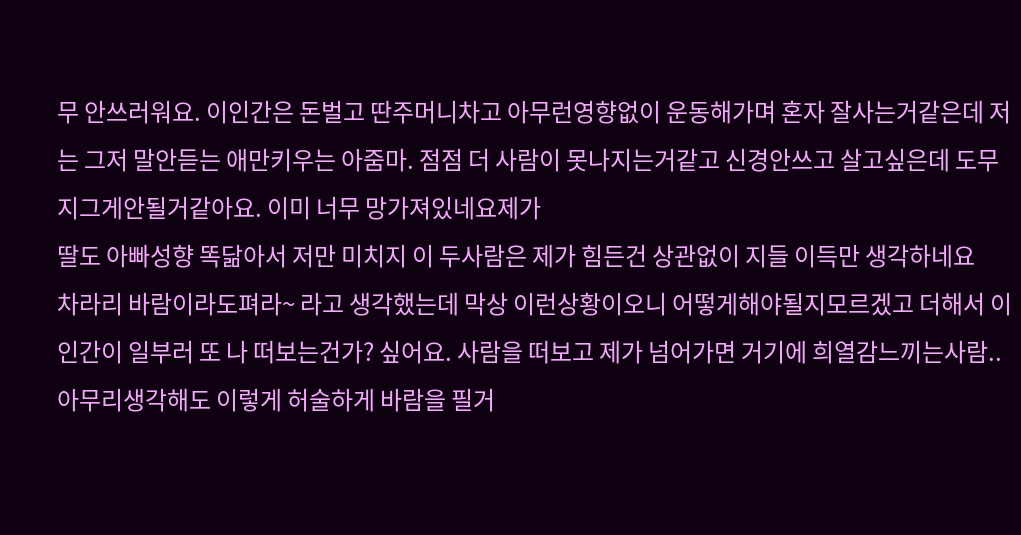무 안쓰러워요. 이인간은 돈벌고 딴주머니차고 아무런영향없이 운동해가며 혼자 잘사는거같은데 저는 그저 말안듣는 애만키우는 아줌마. 점점 더 사람이 못나지는거같고 신경안쓰고 살고싶은데 도무지그게안될거같아요. 이미 너무 망가져있네요제가
딸도 아빠성향 똑닮아서 저만 미치지 이 두사람은 제가 힘든건 상관없이 지들 이득만 생각하네요
차라리 바람이라도펴라~ 라고 생각했는데 막상 이런상황이오니 어떻게해야될지모르겠고 더해서 이인간이 일부러 또 나 떠보는건가? 싶어요. 사람을 떠보고 제가 넘어가면 거기에 희열감느끼는사람.. 아무리생각해도 이렇게 허술하게 바람을 필거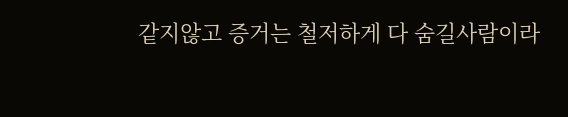같지않고 증거는 철저하게 다 숨길사람이라